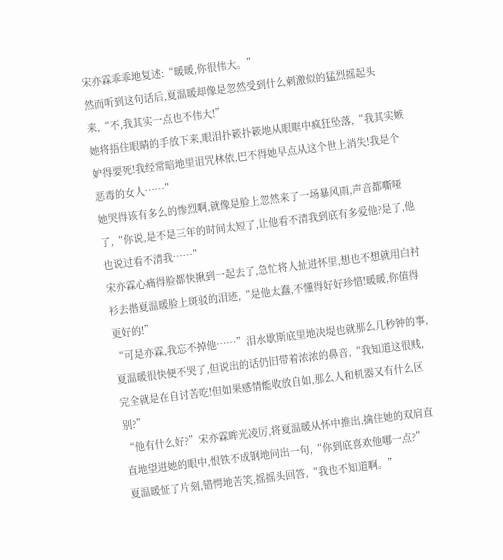宋亦霖乖乖地复述:“暖暖,你很伟大。”
然而听到这句话后,夏温暖却像是忽然受到什么刺激似的猛烈摇起头来,“不,我其实一点也不伟大!”
她将捂住眼睛的手放下来,眼泪扑簌扑簌地从眼眶中疯狂坠落,“我其实嫉妒得要死!我经常暗地里诅咒林依,巴不得她早点从这个世上消失!我是个恶毒的女人……”
她哭得该有多么的惨烈啊,就像是脸上忽然来了一场暴风雨,声音都嘶哑了,“你说,是不是三年的时间太短了,让他看不清我到底有多爱他?是了,他也说过看不清我……”
宋亦霖心痛得脸都快揪到一起去了,急忙将人扯进怀里,想也不想就用白衬衫去揩夏温暖脸上斑驳的泪迹,“是他太蠢,不懂得好好珍惜!暖暖,你值得更好的!”
“可是亦霖,我忘不掉他……”泪水歇斯底里地决堤也就那么几秒钟的事,夏温暖很快便不哭了,但说出的话仍旧带着浓浓的鼻音,“我知道这很贱,完全就是在自讨苦吃!但如果感情能收放自如,那么人和机器又有什么区别?”
“他有什么好?”宋亦霖眸光凌厉,将夏温暖从怀中推出,擒住她的双肩直直地望进她的眼中,恨铁不成钢地问出一句,“你到底喜欢他哪一点?”
夏温暖怔了片刻,错愕地苦笑,摇摇头回答,“我也不知道啊。”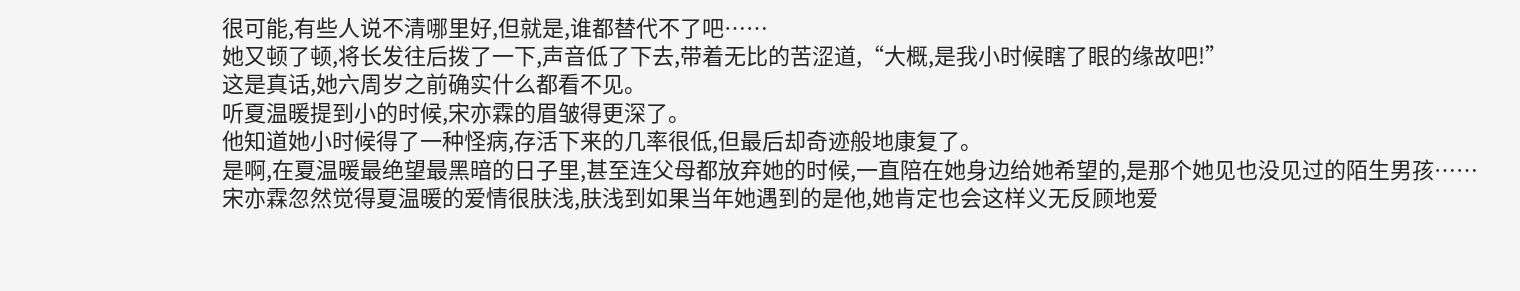很可能,有些人说不清哪里好,但就是,谁都替代不了吧……
她又顿了顿,将长发往后拨了一下,声音低了下去,带着无比的苦涩道,“大概,是我小时候瞎了眼的缘故吧!”
这是真话,她六周岁之前确实什么都看不见。
听夏温暖提到小的时候,宋亦霖的眉皱得更深了。
他知道她小时候得了一种怪病,存活下来的几率很低,但最后却奇迹般地康复了。
是啊,在夏温暖最绝望最黑暗的日子里,甚至连父母都放弃她的时候,一直陪在她身边给她希望的,是那个她见也没见过的陌生男孩……
宋亦霖忽然觉得夏温暖的爱情很肤浅,肤浅到如果当年她遇到的是他,她肯定也会这样义无反顾地爱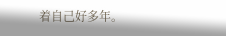着自己好多年。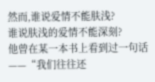然而,谁说爱情不能肤浅?
谁说肤浅的爱情不能深刻?
他曾在某一本书上看到过一句话——“我们往往还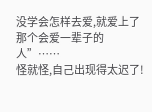没学会怎样去爱,就爱上了那个会爱一辈子的人”……
怪就怪,自己出现得太迟了!